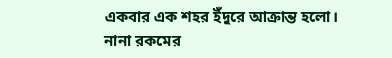একবার এক শহর ইঁদুরে আক্রান্ত হলো। নানা রকমের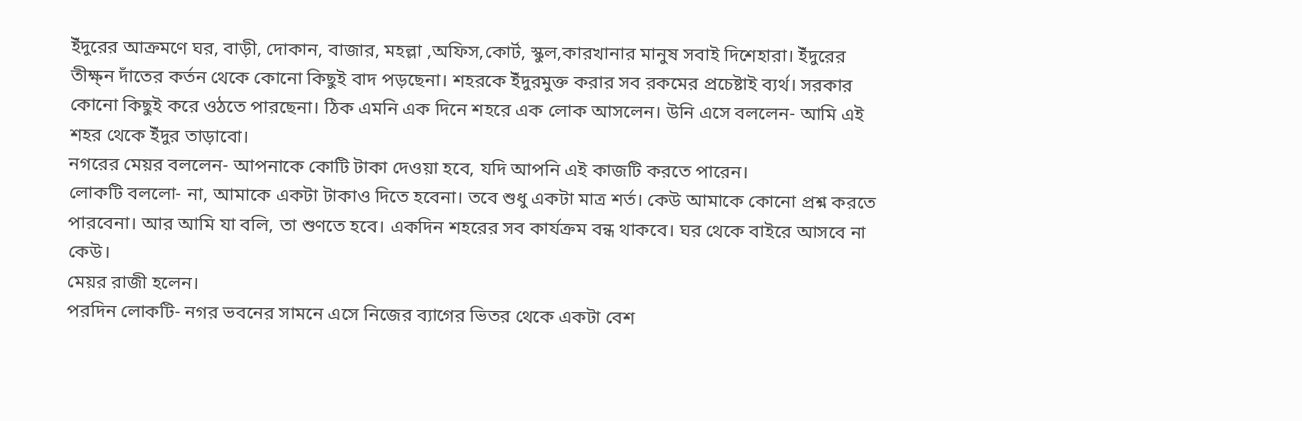ইঁদুরের আক্রমণে ঘর, বাড়ী, দোকান, বাজার, মহল্লা ,অফিস,কোর্ট, স্কুল,কারখানার মানুষ সবাই দিশেহারা। ইঁদুরের তীক্ষ্ন দাঁতের কর্তন থেকে কোনো কিছুই বাদ পড়ছেনা। শহরকে ইঁদুরমুক্ত করার সব রকমের প্রচেষ্টাই ব্যর্থ। সরকার কোনো কিছুই করে ওঠতে পারছেনা। ঠিক এমনি এক দিনে শহরে এক লোক আসলেন। উনি এসে বললেন- আমি এই শহর থেকে ইঁদুর তাড়াবো।
নগরের মেয়র বললেন- আপনাকে কোটি টাকা দেওয়া হবে, যদি আপনি এই কাজটি করতে পারেন।
লোকটি বললো- না, আমাকে একটা টাকাও দিতে হবেনা। তবে শুধু একটা মাত্র শর্ত। কেউ আমাকে কোনো প্রশ্ন করতে পারবেনা। আর আমি যা বলি, তা শুণতে হবে। একদিন শহরের সব কার্যক্রম বন্ধ থাকবে। ঘর থেকে বাইরে আসবে না কেউ।
মেয়র রাজী হলেন।
পরদিন লোকটি- নগর ভবনের সামনে এসে নিজের ব্যাগের ভিতর থেকে একটা বেশ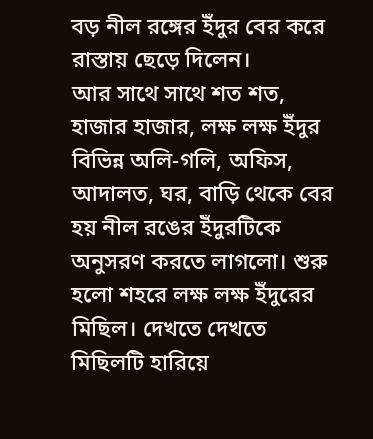বড় নীল রঙ্গের ইঁদুর বের করে রাস্তায় ছেড়ে দিলেন।
আর সাথে সাথে শত শত, হাজার হাজার, লক্ষ লক্ষ ইঁদুর বিভিন্ন অলি-গলি, অফিস, আদালত, ঘর, বাড়ি থেকে বের হয় নীল রঙের ইঁদুরটিকে অনুসরণ করতে লাগলো। শুরু হলো শহরে লক্ষ লক্ষ ইঁদুরের মিছিল। দেখতে দেখতে মিছিলটি হারিয়ে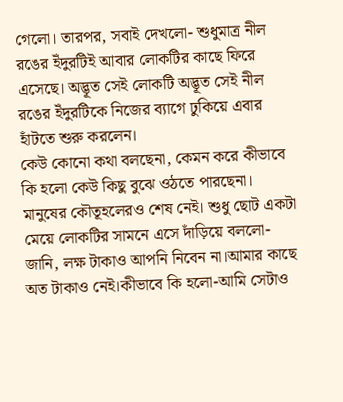গেলো। তারপর, সবাই দেখলো- শুধুমাত্র নীল রঙের ইঁদুরটিই আবার লোকটির কাছে ফিরে এসেছে। অদ্ভূত সেই লোকটি অদ্ভূত সেই নীল রঙের ইঁদুরটিকে নিজের ব্যাগে ঢুকিয়ে এবার হাঁটতে শুরু করলেন।
কেউ কোনো কথা বলছেনা, কেমন করে কীভাবে কি হলো কেউ কিছু বুঝে ওঠতে পারছেনা। মানুষের কৌতূহলেরও শেষ নেই। শুধু ছোট একটা মেয়ে লোকটির সামনে এসে দাঁড়িয়ে বললো- জানি, লক্ষ টাকাও আপনি নিবেন না।আমার কাছে অত টাকাও নেই।কীভাবে কি হলো-আমি সেটাও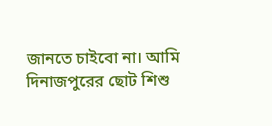জানতে চাইবো না। আমি দিনাজপুরের ছোট শিশু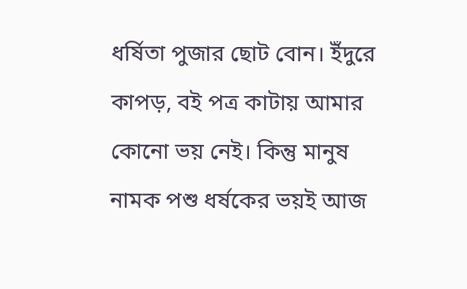ধর্ষিতা পুজার ছোট বোন। ইঁদুরে কাপড়, বই পত্র কাটায় আমার কোনো ভয় নেই। কিন্তু মানুষ নামক পশু ধর্ষকের ভয়ই আজ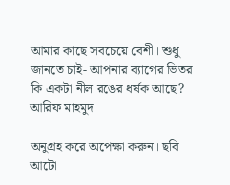আমার কাছে সবচেয়ে বেশী। শুধু জানতে চাই- আপনার ব্যাগের ভিতর কি একটা নীল রঙের ধর্ষক আছে?
আরিফ মাহমুদ

অনুগ্রহ করে অপেক্ষা করুন। ছবি আটো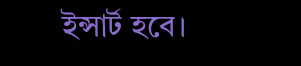ইন্সার্ট হবে।